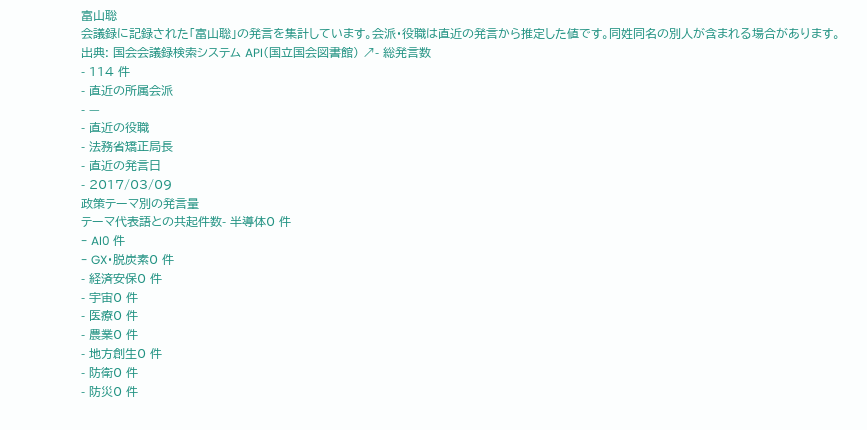富山聡
会議録に記録された「富山聡」の発言を集計しています。会派・役職は直近の発言から推定した値です。同姓同名の別人が含まれる場合があります。
出典: 国会会議録検索システム API(国立国会図書館) ↗- 総発言数
- 114 件
- 直近の所属会派
- —
- 直近の役職
- 法務省矯正局長
- 直近の発言日
- 2017/03/09
政策テーマ別の発言量
テーマ代表語との共起件数- 半導体0 件
- AI0 件
- GX・脱炭素0 件
- 経済安保0 件
- 宇宙0 件
- 医療0 件
- 農業0 件
- 地方創生0 件
- 防衛0 件
- 防災0 件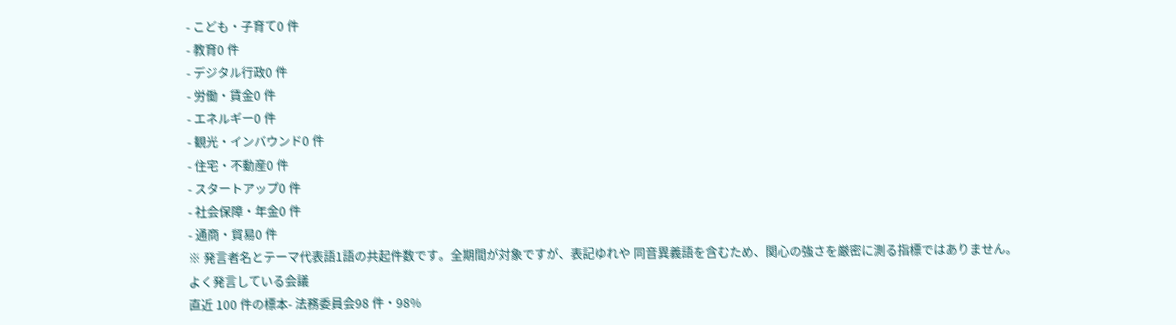- こども・子育て0 件
- 教育0 件
- デジタル行政0 件
- 労働・賃金0 件
- エネルギー0 件
- 観光・インバウンド0 件
- 住宅・不動産0 件
- スタートアップ0 件
- 社会保障・年金0 件
- 通商・貿易0 件
※ 発言者名とテーマ代表語1語の共起件数です。全期間が対象ですが、表記ゆれや 同音異義語を含むため、関心の強さを厳密に測る指標ではありません。
よく発言している会議
直近 100 件の標本- 法務委員会98 件・98%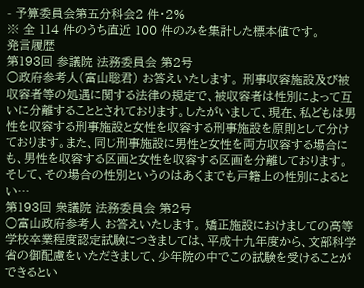- 予算委員会第五分科会2 件・2%
※ 全 114 件のうち直近 100 件のみを集計した標本値です。
発言履歴
第193回 参議院 法務委員会 第2号
○政府参考人(富山聡君) お答えいたします。 刑事収容施設及び被収容者等の処遇に関する法律の規定で、被収容者は性別によって互いに分離することとされております。したがいまして、現在、私どもは男性を収容する刑事施設と女性を収容する刑事施設を原則として分けております。また、同じ刑事施設に男性と女性を両方収容する場合にも、男性を収容する区画と女性を収容する区画を分離しております。 そして、その場合の性別というのはあくまでも戸籍上の性別によるとい…
第193回 衆議院 法務委員会 第2号
○富山政府参考人 お答えいたします。 矯正施設におけましての高等学校卒業程度認定試験につきましては、平成十九年度から、文部科学省の御配慮をいただきまして、少年院の中でこの試験を受けることができるとい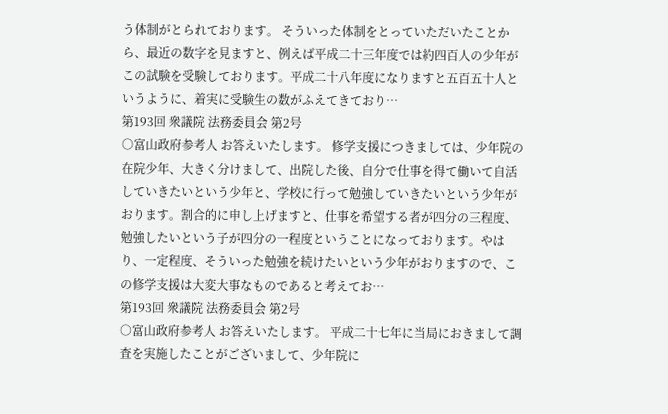う体制がとられております。 そういった体制をとっていただいたことから、最近の数字を見ますと、例えば平成二十三年度では約四百人の少年がこの試験を受験しております。平成二十八年度になりますと五百五十人というように、着実に受験生の数がふえてきており…
第193回 衆議院 法務委員会 第2号
○富山政府参考人 お答えいたします。 修学支援につきましては、少年院の在院少年、大きく分けまして、出院した後、自分で仕事を得て働いて自活していきたいという少年と、学校に行って勉強していきたいという少年がおります。割合的に申し上げますと、仕事を希望する者が四分の三程度、勉強したいという子が四分の一程度ということになっております。やはり、一定程度、そういった勉強を続けたいという少年がおりますので、この修学支援は大変大事なものであると考えてお…
第193回 衆議院 法務委員会 第2号
○富山政府参考人 お答えいたします。 平成二十七年に当局におきまして調査を実施したことがございまして、少年院に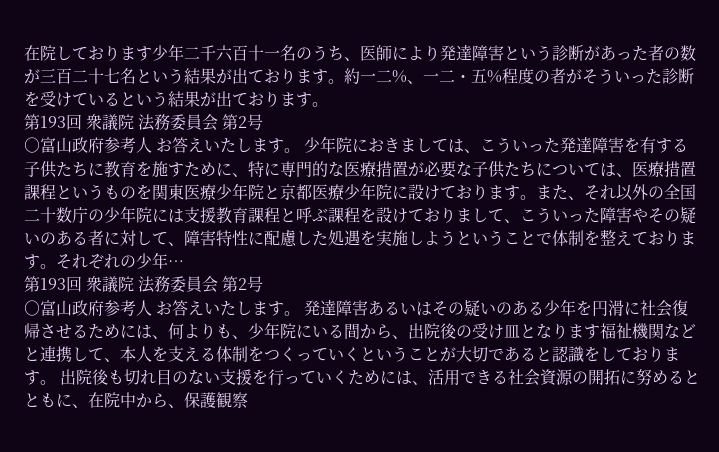在院しております少年二千六百十一名のうち、医師により発達障害という診断があった者の数が三百二十七名という結果が出ております。約一二%、一二・五%程度の者がそういった診断を受けているという結果が出ております。
第193回 衆議院 法務委員会 第2号
○富山政府参考人 お答えいたします。 少年院におきましては、こういった発達障害を有する子供たちに教育を施すために、特に専門的な医療措置が必要な子供たちについては、医療措置課程というものを関東医療少年院と京都医療少年院に設けております。また、それ以外の全国二十数庁の少年院には支援教育課程と呼ぶ課程を設けておりまして、こういった障害やその疑いのある者に対して、障害特性に配慮した処遇を実施しようということで体制を整えております。それぞれの少年…
第193回 衆議院 法務委員会 第2号
○富山政府参考人 お答えいたします。 発達障害あるいはその疑いのある少年を円滑に社会復帰させるためには、何よりも、少年院にいる間から、出院後の受け皿となります福祉機関などと連携して、本人を支える体制をつくっていくということが大切であると認識をしております。 出院後も切れ目のない支援を行っていくためには、活用できる社会資源の開拓に努めるとともに、在院中から、保護観察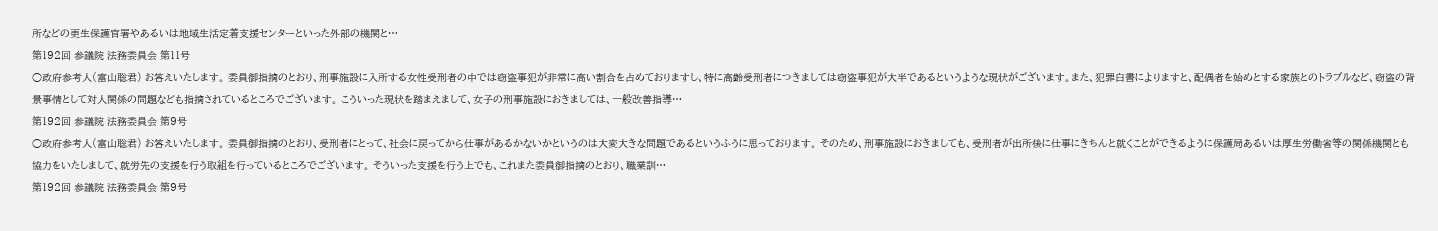所などの更生保護官署やあるいは地域生活定着支援センターといった外部の機関と…
第192回 参議院 法務委員会 第11号
○政府参考人(富山聡君) お答えいたします。 委員御指摘のとおり、刑事施設に入所する女性受刑者の中では窃盗事犯が非常に高い割合を占めておりますし、特に高齢受刑者につきましては窃盗事犯が大半であるというような現状がございます。また、犯罪白書によりますと、配偶者を始めとする家族とのトラブルなど、窃盗の背景事情として対人関係の問題なども指摘されているところでございます。 こういった現状を踏まえまして、女子の刑事施設におきましては、一般改善指導…
第192回 参議院 法務委員会 第9号
○政府参考人(富山聡君) お答えいたします。 委員御指摘のとおり、受刑者にとって、社会に戻ってから仕事があるかないかというのは大変大きな問題であるというふうに思っております。 そのため、刑事施設におきましても、受刑者が出所後に仕事にきちんと就くことができるように保護局あるいは厚生労働省等の関係機関とも協力をいたしまして、就労先の支援を行う取組を行っているところでございます。 そういった支援を行う上でも、これまた委員御指摘のとおり、職業訓…
第192回 参議院 法務委員会 第9号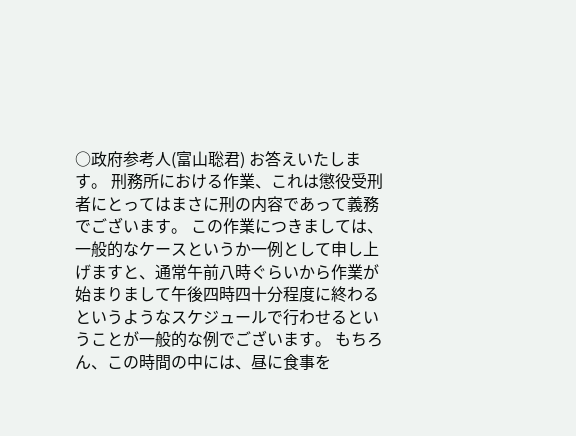○政府参考人(富山聡君) お答えいたします。 刑務所における作業、これは懲役受刑者にとってはまさに刑の内容であって義務でございます。 この作業につきましては、一般的なケースというか一例として申し上げますと、通常午前八時ぐらいから作業が始まりまして午後四時四十分程度に終わるというようなスケジュールで行わせるということが一般的な例でございます。 もちろん、この時間の中には、昼に食事を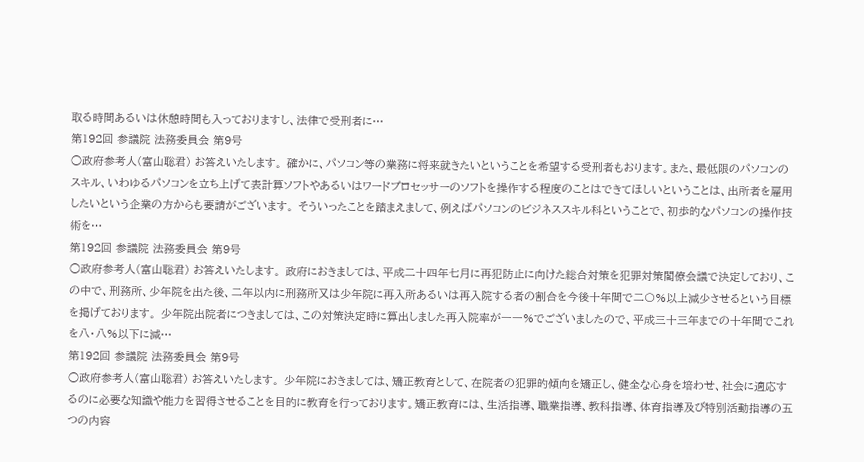取る時間あるいは休憩時間も入っておりますし、法律で受刑者に…
第192回 参議院 法務委員会 第9号
○政府参考人(富山聡君) お答えいたします。 確かに、パソコン等の業務に将来就きたいということを希望する受刑者もおります。また、最低限のパソコンのスキル、いわゆるパソコンを立ち上げて表計算ソフトやあるいはワードプロセッサーのソフトを操作する程度のことはできてほしいということは、出所者を雇用したいという企業の方からも要請がございます。 そういったことを踏まえまして、例えばパソコンのビジネススキル科ということで、初歩的なパソコンの操作技術を…
第192回 参議院 法務委員会 第9号
○政府参考人(富山聡君) お答えいたします。 政府におきましては、平成二十四年七月に再犯防止に向けた総合対策を犯罪対策閣僚会議で決定しており、この中で、刑務所、少年院を出た後、二年以内に刑務所又は少年院に再入所あるいは再入院する者の割合を今後十年間で二〇%以上減少させるという目標を掲げております。 少年院出院者につきましては、この対策決定時に算出しました再入院率が一一%でございましたので、平成三十三年までの十年間でこれを八・八%以下に減…
第192回 参議院 法務委員会 第9号
○政府参考人(富山聡君) お答えいたします。 少年院におきましては、矯正教育として、在院者の犯罪的傾向を矯正し、健全な心身を培わせ、社会に適応するのに必要な知識や能力を習得させることを目的に教育を行っております。矯正教育には、生活指導、職業指導、教科指導、体育指導及び特別活動指導の五つの内容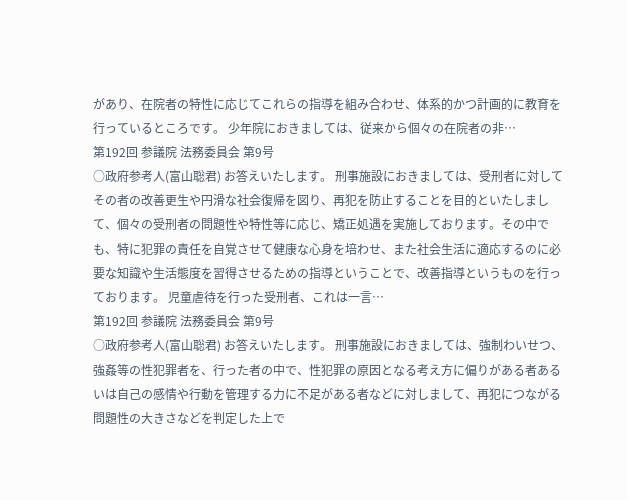があり、在院者の特性に応じてこれらの指導を組み合わせ、体系的かつ計画的に教育を行っているところです。 少年院におきましては、従来から個々の在院者の非…
第192回 参議院 法務委員会 第9号
○政府参考人(富山聡君) お答えいたします。 刑事施設におきましては、受刑者に対してその者の改善更生や円滑な社会復帰を図り、再犯を防止することを目的といたしまして、個々の受刑者の問題性や特性等に応じ、矯正処遇を実施しております。その中でも、特に犯罪の責任を自覚させて健康な心身を培わせ、また社会生活に適応するのに必要な知識や生活態度を習得させるための指導ということで、改善指導というものを行っております。 児童虐待を行った受刑者、これは一言…
第192回 参議院 法務委員会 第9号
○政府参考人(富山聡君) お答えいたします。 刑事施設におきましては、強制わいせつ、強姦等の性犯罪者を、行った者の中で、性犯罪の原因となる考え方に偏りがある者あるいは自己の感情や行動を管理する力に不足がある者などに対しまして、再犯につながる問題性の大きさなどを判定した上で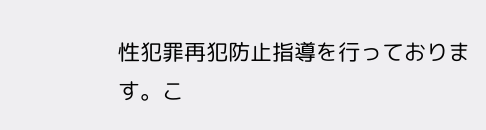性犯罪再犯防止指導を行っております。こ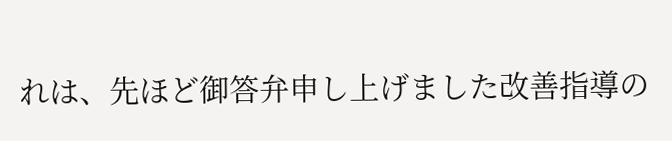れは、先ほど御答弁申し上げました改善指導の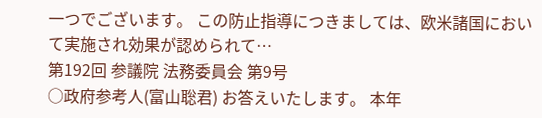一つでございます。 この防止指導につきましては、欧米諸国において実施され効果が認められて…
第192回 参議院 法務委員会 第9号
○政府参考人(富山聡君) お答えいたします。 本年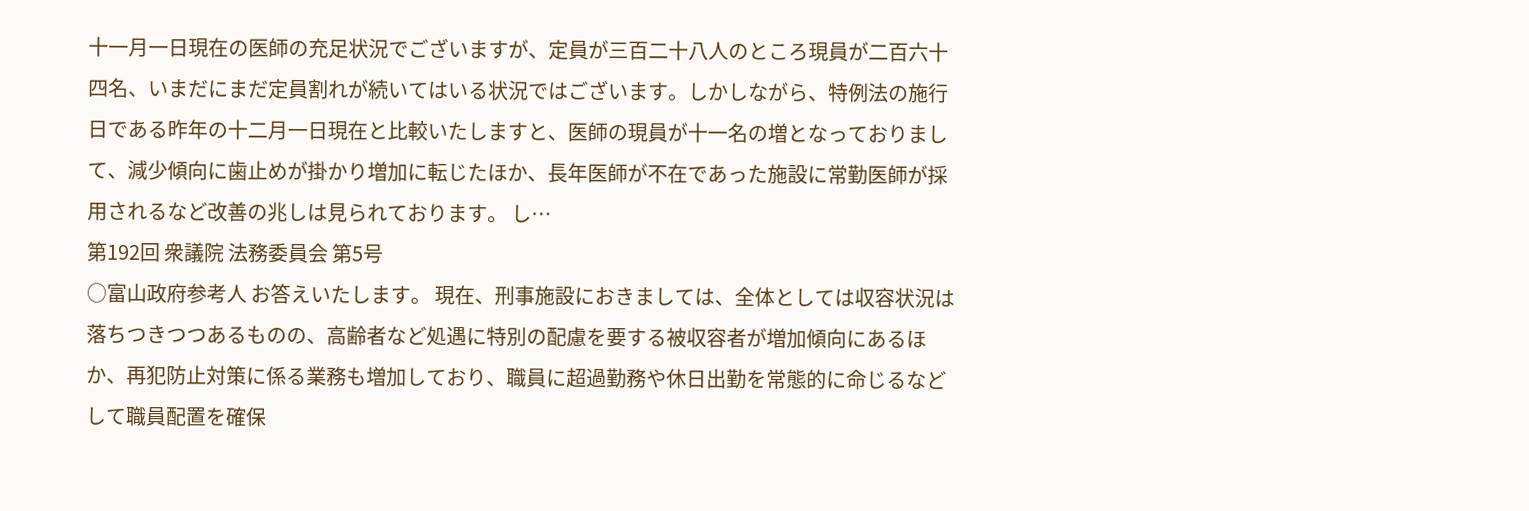十一月一日現在の医師の充足状況でございますが、定員が三百二十八人のところ現員が二百六十四名、いまだにまだ定員割れが続いてはいる状況ではございます。しかしながら、特例法の施行日である昨年の十二月一日現在と比較いたしますと、医師の現員が十一名の増となっておりまして、減少傾向に歯止めが掛かり増加に転じたほか、長年医師が不在であった施設に常勤医師が採用されるなど改善の兆しは見られております。 し…
第192回 衆議院 法務委員会 第5号
○富山政府参考人 お答えいたします。 現在、刑事施設におきましては、全体としては収容状況は落ちつきつつあるものの、高齢者など処遇に特別の配慮を要する被収容者が増加傾向にあるほか、再犯防止対策に係る業務も増加しており、職員に超過勤務や休日出勤を常態的に命じるなどして職員配置を確保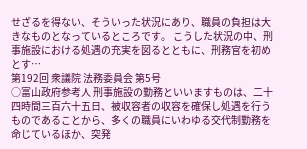せざるを得ない、そういった状況にあり、職員の負担は大きなものとなっているところです。 こうした状況の中、刑事施設における処遇の充実を図るとともに、刑務官を初めとす…
第192回 衆議院 法務委員会 第5号
○富山政府参考人 刑事施設の勤務といいますものは、二十四時間三百六十五日、被収容者の収容を確保し処遇を行うものであることから、多くの職員にいわゆる交代制勤務を命じているほか、突発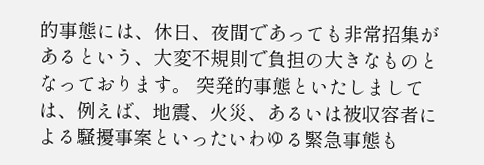的事態には、休日、夜間であっても非常招集があるという、大変不規則で負担の大きなものとなっております。 突発的事態といたしましては、例えば、地震、火災、あるいは被収容者による騒擾事案といったいわゆる緊急事態も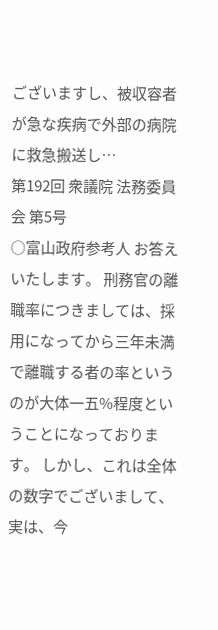ございますし、被収容者が急な疾病で外部の病院に救急搬送し…
第192回 衆議院 法務委員会 第5号
○富山政府参考人 お答えいたします。 刑務官の離職率につきましては、採用になってから三年未満で離職する者の率というのが大体一五%程度ということになっております。 しかし、これは全体の数字でございまして、実は、今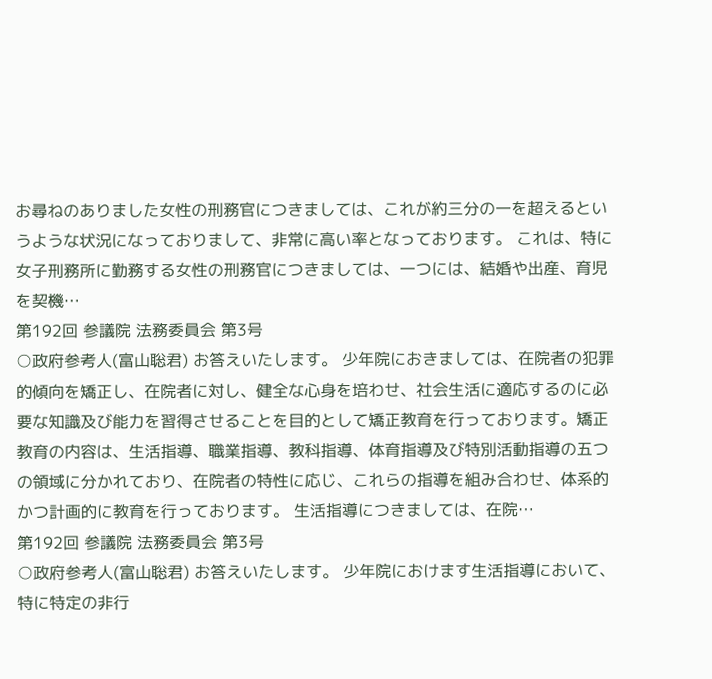お尋ねのありました女性の刑務官につきましては、これが約三分の一を超えるというような状況になっておりまして、非常に高い率となっております。 これは、特に女子刑務所に勤務する女性の刑務官につきましては、一つには、結婚や出産、育児を契機…
第192回 参議院 法務委員会 第3号
○政府参考人(富山聡君) お答えいたします。 少年院におきましては、在院者の犯罪的傾向を矯正し、在院者に対し、健全な心身を培わせ、社会生活に適応するのに必要な知識及び能力を習得させることを目的として矯正教育を行っております。矯正教育の内容は、生活指導、職業指導、教科指導、体育指導及び特別活動指導の五つの領域に分かれており、在院者の特性に応じ、これらの指導を組み合わせ、体系的かつ計画的に教育を行っております。 生活指導につきましては、在院…
第192回 参議院 法務委員会 第3号
○政府参考人(富山聡君) お答えいたします。 少年院におけます生活指導において、特に特定の非行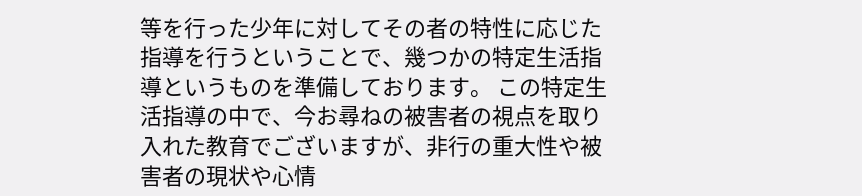等を行った少年に対してその者の特性に応じた指導を行うということで、幾つかの特定生活指導というものを準備しております。 この特定生活指導の中で、今お尋ねの被害者の視点を取り入れた教育でございますが、非行の重大性や被害者の現状や心情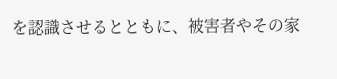を認識させるとともに、被害者やその家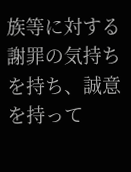族等に対する謝罪の気持ちを持ち、誠意を持って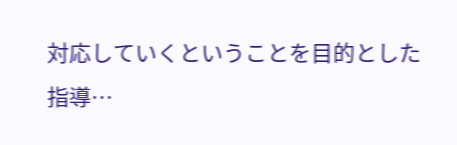対応していくということを目的とした指導…